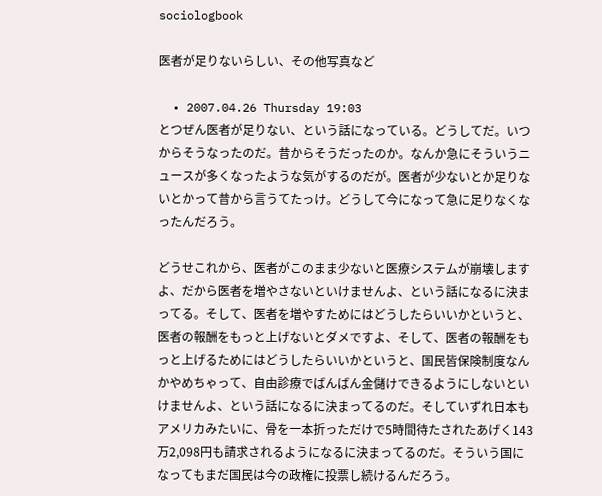sociologbook

医者が足りないらしい、その他写真など

  • 2007.04.26 Thursday 19:03
とつぜん医者が足りない、という話になっている。どうしてだ。いつからそうなったのだ。昔からそうだったのか。なんか急にそういうニュースが多くなったような気がするのだが。医者が少ないとか足りないとかって昔から言うてたっけ。どうして今になって急に足りなくなったんだろう。

どうせこれから、医者がこのまま少ないと医療システムが崩壊しますよ、だから医者を増やさないといけませんよ、という話になるに決まってる。そして、医者を増やすためにはどうしたらいいかというと、医者の報酬をもっと上げないとダメですよ、そして、医者の報酬をもっと上げるためにはどうしたらいいかというと、国民皆保険制度なんかやめちゃって、自由診療でばんばん金儲けできるようにしないといけませんよ、という話になるに決まってるのだ。そしていずれ日本もアメリカみたいに、骨を一本折っただけで5時間待たされたあげく143万2,098円も請求されるようになるに決まってるのだ。そういう国になってもまだ国民は今の政権に投票し続けるんだろう。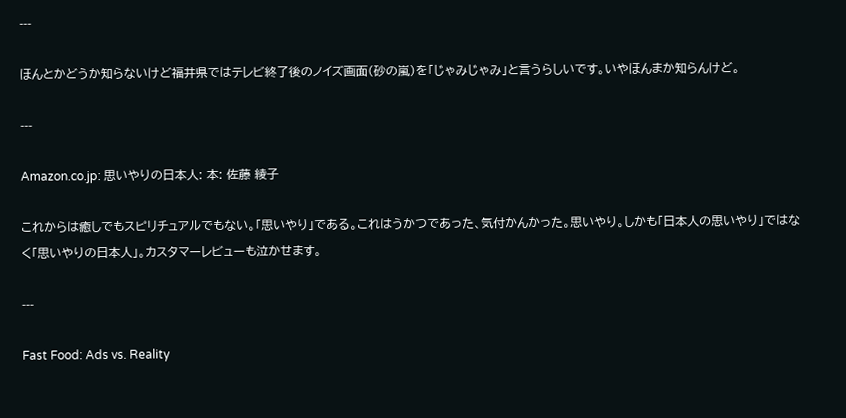---

ほんとかどうか知らないけど福井県ではテレビ終了後のノイズ画面(砂の嵐)を「じゃみじゃみ」と言うらしいです。いやほんまか知らんけど。

---

Amazon.co.jp: 思いやりの日本人: 本: 佐藤 綾子

これからは癒しでもスピリチュアルでもない。「思いやり」である。これはうかつであった、気付かんかった。思いやり。しかも「日本人の思いやり」ではなく「思いやりの日本人」。カスタマーレビューも泣かせます。

---

Fast Food: Ads vs. Reality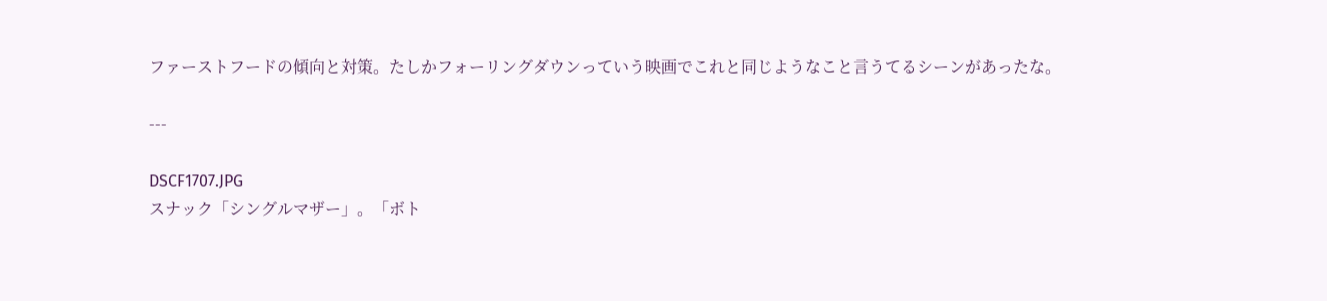ファーストフードの傾向と対策。たしかフォーリングダウンっていう映画でこれと同じようなこと言うてるシーンがあったな。

---

DSCF1707.JPG
スナック「シングルマザー」。「ボト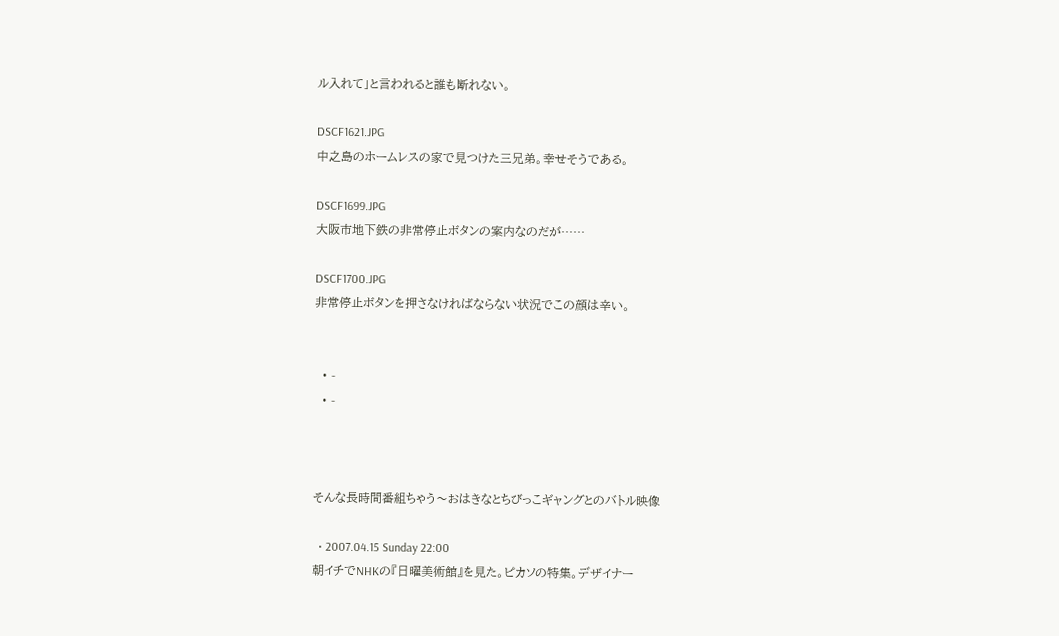ル入れて」と言われると誰も断れない。

DSCF1621.JPG
中之島のホームレスの家で見つけた三兄弟。幸せそうである。

DSCF1699.JPG
大阪市地下鉄の非常停止ボタンの案内なのだが……

DSCF1700.JPG
非常停止ボタンを押さなければならない状況でこの顔は辛い。


  • -
  • -



そんな長時間番組ちゃう〜おはきなとちびっこギャングとのバトル映像

  • 2007.04.15 Sunday 22:00
朝イチでNHKの『日曜美術館』を見た。ピカソの特集。デザイナー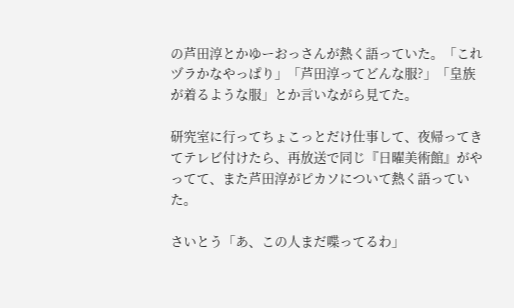の芦田淳とかゆーおっさんが熱く語っていた。「これヅラかなやっぱり」「芦田淳ってどんな服?」「皇族が着るような服」とか言いながら見てた。

研究室に行ってちょこっとだけ仕事して、夜帰ってきてテレビ付けたら、再放送で同じ『日曜美術館』がやってて、また芦田淳がピカソについて熱く語っていた。

さいとう「あ、この人まだ喋ってるわ」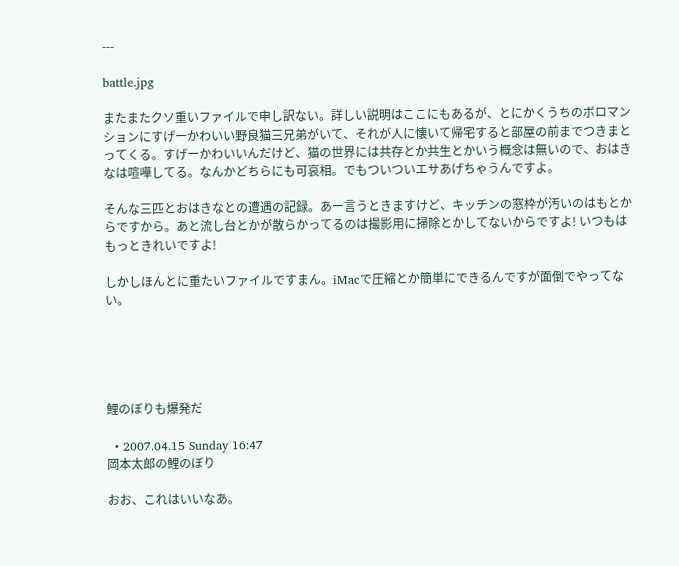---

battle.jpg

またまたクソ重いファイルで申し訳ない。詳しい説明はここにもあるが、とにかくうちのボロマンションにすげーかわいい野良猫三兄弟がいて、それが人に懐いて帰宅すると部屋の前までつきまとってくる。すげーかわいいんだけど、猫の世界には共存とか共生とかいう概念は無いので、おはきなは喧嘩してる。なんかどちらにも可哀相。でもついついエサあげちゃうんですよ。

そんな三匹とおはきなとの遭遇の記録。あー言うときますけど、キッチンの窓枠が汚いのはもとからですから。あと流し台とかが散らかってるのは撮影用に掃除とかしてないからですよ! いつもはもっときれいですよ!

しかしほんとに重たいファイルですまん。iMacで圧縮とか簡単にできるんですが面倒でやってない。





鯉のぼりも爆発だ

  • 2007.04.15 Sunday 16:47
岡本太郎の鯉のぼり

おお、これはいいなあ。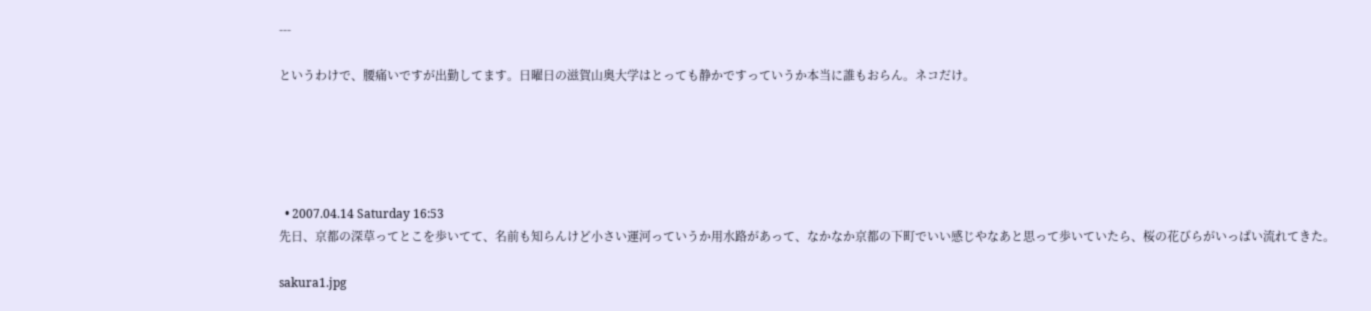---

というわけで、腰痛いですが出勤してます。日曜日の滋賀山奥大学はとっても静かですっていうか本当に誰もおらん。ネコだけ。





  • 2007.04.14 Saturday 16:53
先日、京都の深草ってとこを歩いてて、名前も知らんけど小さい運河っていうか用水路があって、なかなか京都の下町でいい感じやなあと思って歩いていたら、桜の花びらがいっぱい流れてきた。

sakura1.jpg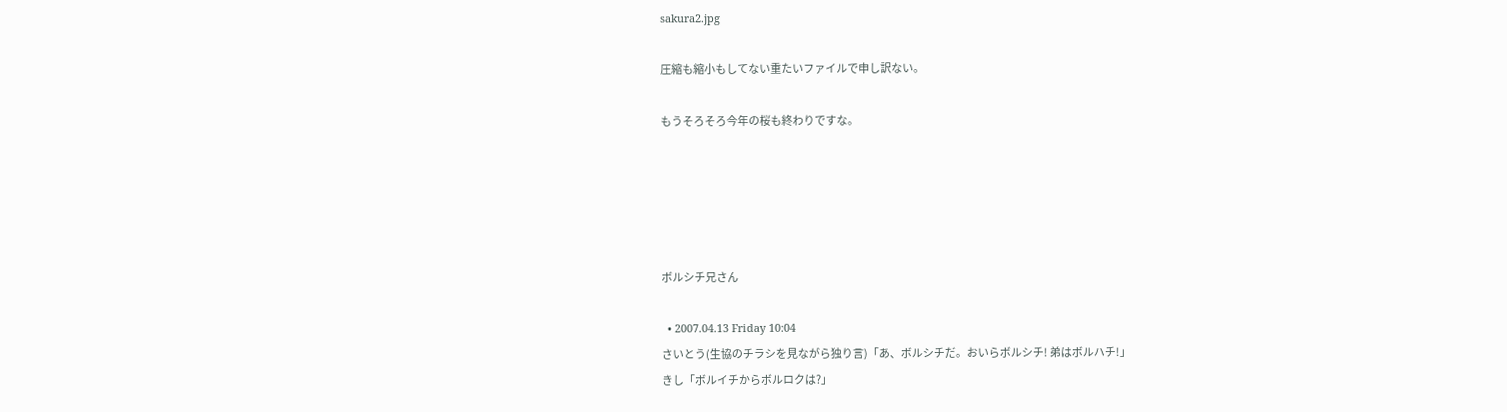sakura2.jpg

圧縮も縮小もしてない重たいファイルで申し訳ない。

もうそろそろ今年の桜も終わりですな。





ボルシチ兄さん

  • 2007.04.13 Friday 10:04
さいとう(生協のチラシを見ながら独り言)「あ、ボルシチだ。おいらボルシチ! 弟はボルハチ!」
きし「ボルイチからボルロクは?」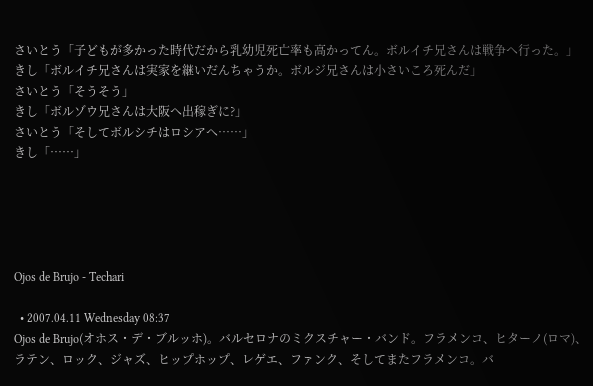さいとう「子どもが多かった時代だから乳幼児死亡率も高かってん。ボルイチ兄さんは戦争へ行った。」
きし「ボルイチ兄さんは実家を継いだんちゃうか。ボルジ兄さんは小さいころ死んだ」
さいとう「そうそう」
きし「ボルゾウ兄さんは大阪へ出稼ぎに?」
さいとう「そしてボルシチはロシアへ……」
きし「……」





Ojos de Brujo - Techari

  • 2007.04.11 Wednesday 08:37
Ojos de Brujo(オホス・デ・ブルッホ)。バルセロナのミクスチャー・バンド。フラメンコ、ヒターノ(ロマ)、ラテン、ロック、ジャズ、ヒップホップ、レゲエ、ファンク、そしてまたフラメンコ。バ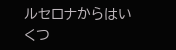ルセロナからはいくつ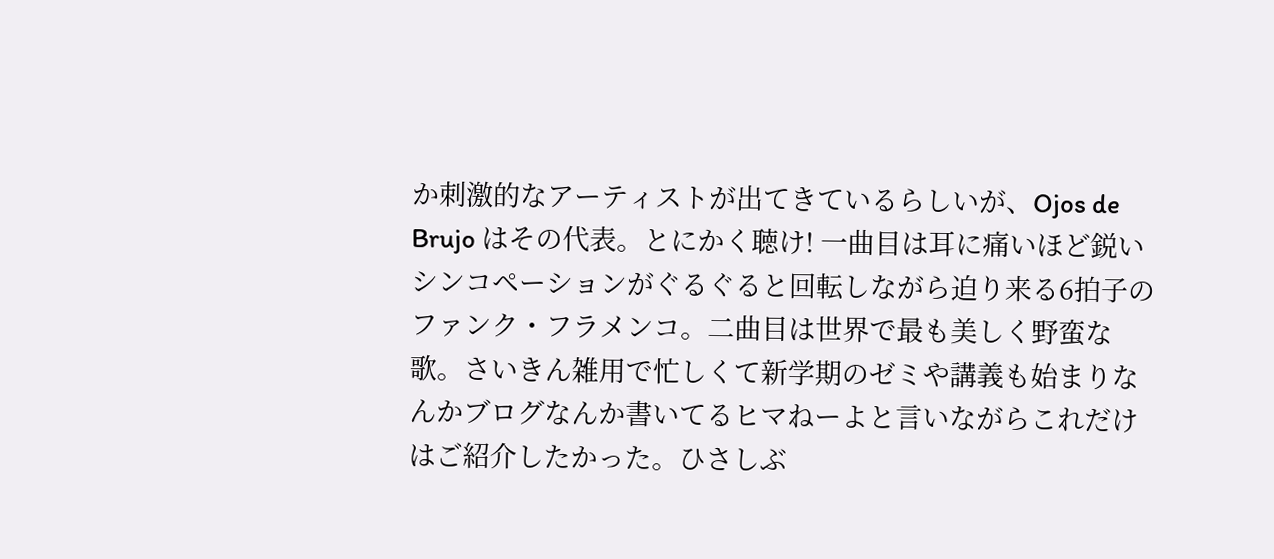か刺激的なアーティストが出てきているらしいが、Ojos de Brujo はその代表。とにかく聴け! 一曲目は耳に痛いほど鋭いシンコペーションがぐるぐると回転しながら迫り来る6拍子のファンク・フラメンコ。二曲目は世界で最も美しく野蛮な歌。さいきん雑用で忙しくて新学期のゼミや講義も始まりなんかブログなんか書いてるヒマねーよと言いながらこれだけはご紹介したかった。ひさしぶ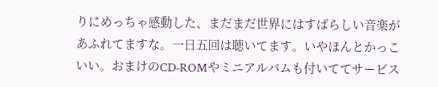りにめっちゃ感動した、まだまだ世界にはすばらしい音楽があふれてますな。一日五回は聴いてます。いやほんとかっこいい。おまけのCD-ROMやミニアルバムも付いててサービス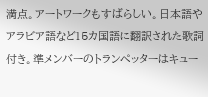満点。アートワークもすばらしい。日本語やアラビア語など15カ国語に翻訳された歌詞付き。準メンバーのトランぺッターはキュー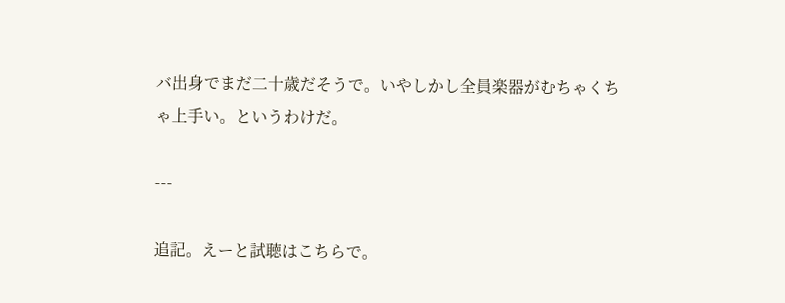バ出身でまだ二十歳だそうで。いやしかし全員楽器がむちゃくちゃ上手い。というわけだ。

---

追記。えーと試聴はこちらで。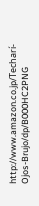http://www.amazon.co.jp/Techarí-Ojos-Brujo/dp/B000HC2PNG